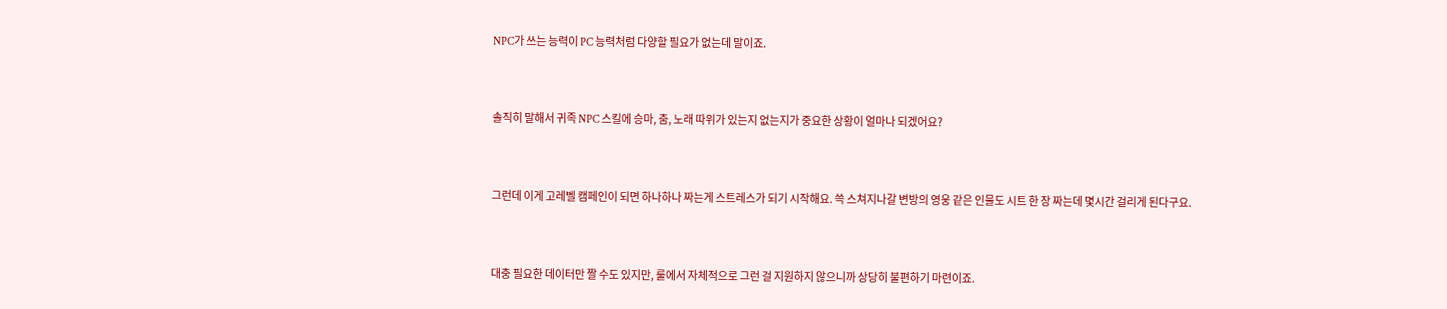NPC가 쓰는 능력이 PC 능력처럼 다양할 필요가 없는데 말이죠.


솔직히 말해서 귀족 NPC 스킬에 승마, 춤, 노래 따위가 있는지 없는지가 중요한 상황이 얼마나 되겠어요?


그런데 이게 고레벨 캠페인이 되면 하나하나 짜는게 스트레스가 되기 시작해요. 쓱 스쳐지나갈 변방의 영웅 같은 인물도 시트 한 장 짜는데 몇시간 걸리게 된다구요.


대충 필요한 데이터만 짤 수도 있지만, 룰에서 자체적으로 그런 걸 지원하지 않으니까 상당히 불편하기 마련이죠.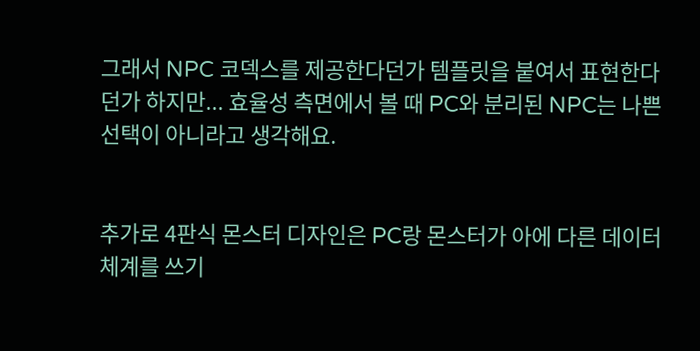그래서 NPC 코덱스를 제공한다던가 템플릿을 붙여서 표현한다던가 하지만... 효율성 측면에서 볼 때 PC와 분리된 NPC는 나쁜 선택이 아니라고 생각해요.


추가로 4판식 몬스터 디자인은 PC랑 몬스터가 아에 다른 데이터 체계를 쓰기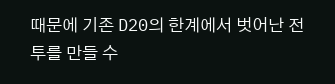때문에 기존 D20의 한계에서 벗어난 전투를 만들 수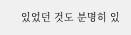있었던 것도 분명히 있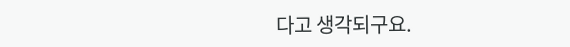다고 생각되구요.